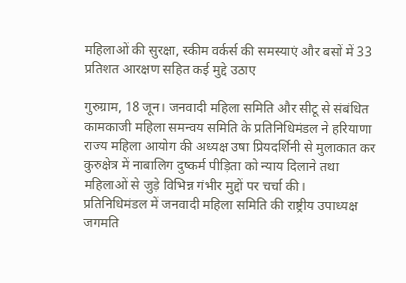महिलाओं की सुरक्षा, स्कीम वर्कर्स की समस्याएं और बसों में 33 प्रतिशत आरक्षण सहित कई मुद्दे उठाए

गुरुग्राम, 18 जून। जनवादी महिला समिति और सीटू से संबंधित कामकाजी महिला समन्वय समिति के प्रतिनिधिमंडल ने हरियाणा राज्य महिला आयोग की अध्यक्ष उषा प्रियदर्शिनी से मुलाकात कर कुरुक्षेत्र में नाबालिग दुष्कर्म पीड़िता को न्याय दिलाने तथा महिलाओं से जुड़े विभिन्न गंभीर मुद्दों पर चर्चा की।
प्रतिनिधिमंडल में जनवादी महिला समिति की राष्ट्रीय उपाध्यक्ष जगमति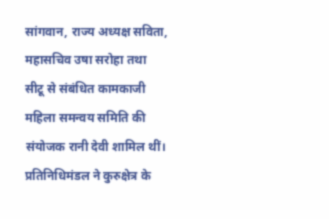सांगवान, राज्य अध्यक्ष सविता, महासचिव उषा सरोहा तथा सीटू से संबंधित कामकाजी महिला समन्वय समिति की संयोजक रानी देवी शामिल थीं। प्रतिनिधिमंडल ने कुरुक्षेत्र के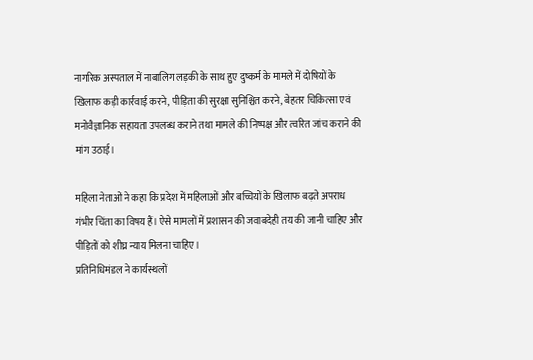नागरिक अस्पताल में नाबालिग लड़की के साथ हुए दुष्कर्म के मामले में दोषियों के खिलाफ कड़ी कार्रवाई करने, पीड़िता की सुरक्षा सुनिश्चित करने, बेहतर चिकित्सा एवं मनोवैज्ञानिक सहायता उपलब्ध कराने तथा मामले की निष्पक्ष और त्वरित जांच कराने की मांग उठाई।

महिला नेताओं ने कहा कि प्रदेश में महिलाओं और बच्चियों के खिलाफ बढ़ते अपराध गंभीर चिंता का विषय हैं। ऐसे मामलों में प्रशासन की जवाबदेही तय की जानी चाहिए और पीड़ितों को शीघ्र न्याय मिलना चाहिए।
प्रतिनिधिमंडल ने कार्यस्थलों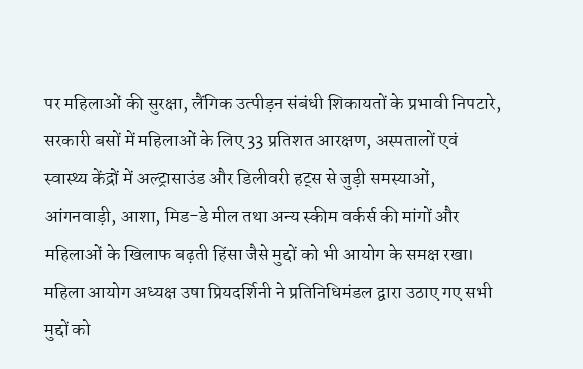पर महिलाओं की सुरक्षा, लैंगिक उत्पीड़न संबंधी शिकायतों के प्रभावी निपटारे, सरकारी बसों में महिलाओं के लिए 33 प्रतिशत आरक्षण, अस्पतालों एवं स्वास्थ्य केंद्रों में अल्ट्रासाउंड और डिलीवरी हट्स से जुड़ी समस्याओं, आंगनवाड़ी, आशा, मिड-डे मील तथा अन्य स्कीम वर्कर्स की मांगों और महिलाओं के खिलाफ बढ़ती हिंसा जैसे मुद्दों को भी आयोग के समक्ष रखा।
महिला आयोग अध्यक्ष उषा प्रियदर्शिनी ने प्रतिनिधिमंडल द्वारा उठाए गए सभी मुद्दों को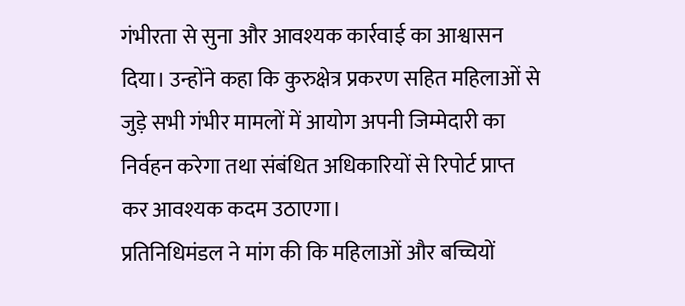गंभीरता से सुना और आवश्यक कार्रवाई का आश्वासन दिया। उन्होंने कहा कि कुरुक्षेत्र प्रकरण सहित महिलाओं से जुड़े सभी गंभीर मामलों में आयोग अपनी जिम्मेदारी का निर्वहन करेगा तथा संबंधित अधिकारियों से रिपोर्ट प्राप्त कर आवश्यक कदम उठाएगा।
प्रतिनिधिमंडल ने मांग की कि महिलाओं और बच्चियों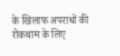के खिलाफ अपराधों की रोकथाम के लिए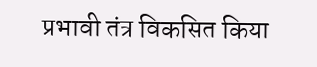प्रभावी तंत्र विकसित किया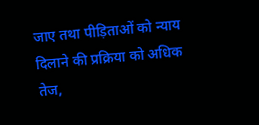जाए तथा पीड़िताओं को न्याय दिलाने की प्रक्रिया को अधिक तेज,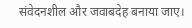संवेदनशील और जवाबदेह बनाया जाए।